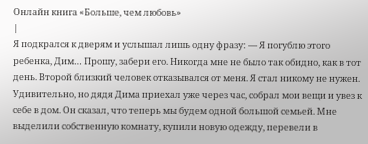Онлайн книга «Больше, чем любовь»
|
Я подкрался к дверям и услышал лишь одну фразу: — Я погублю этого ребенка, Дим… Прошу, забери его. Никогда мне не было так обидно, как в тот день. Второй близкий человек отказывался от меня. Я стал никому не нужен. Удивительно, но дядя Дима приехал уже через час, собрал мои вещи и увез к себе в дом. Он сказал, что теперь мы будем одной большой семьей. Мне выделили собственную комнату, купили новую одежду, перевели в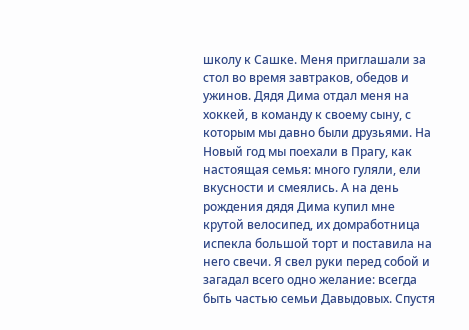школу к Сашке. Меня приглашали за стол во время завтраков, обедов и ужинов. Дядя Дима отдал меня на хоккей, в команду к своему сыну, с которым мы давно были друзьями. На Новый год мы поехали в Прагу, как настоящая семья: много гуляли, ели вкусности и смеялись. А на день рождения дядя Дима купил мне крутой велосипед, их домработница испекла большой торт и поставила на него свечи. Я свел руки перед собой и загадал всего одно желание: всегда быть частью семьи Давыдовых. Спустя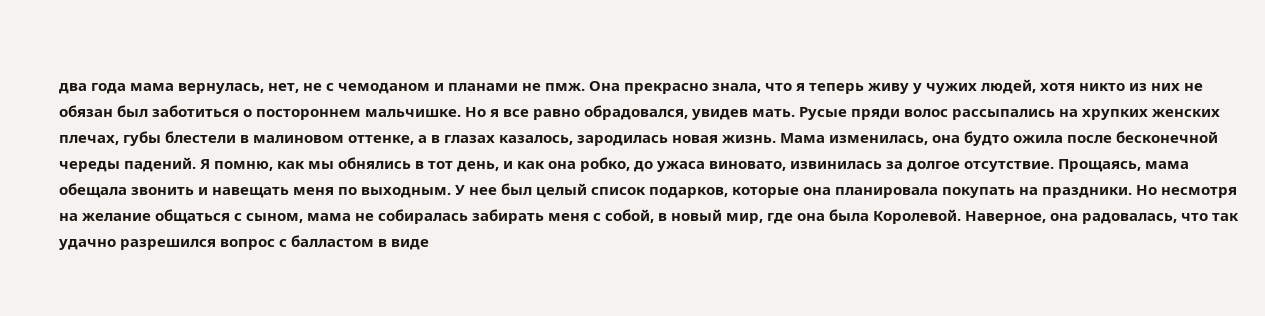два года мама вернулась, нет, не с чемоданом и планами не пмж. Она прекрасно знала, что я теперь живу у чужих людей, хотя никто из них не обязан был заботиться о постороннем мальчишке. Но я все равно обрадовался, увидев мать. Русые пряди волос рассыпались на хрупких женских плечах, губы блестели в малиновом оттенке, а в глазах казалось, зародилась новая жизнь. Мама изменилась, она будто ожила после бесконечной череды падений. Я помню, как мы обнялись в тот день, и как она робко, до ужаса виновато, извинилась за долгое отсутствие. Прощаясь, мама обещала звонить и навещать меня по выходным. У нее был целый список подарков, которые она планировала покупать на праздники. Но несмотря на желание общаться с сыном, мама не собиралась забирать меня с собой, в новый мир, где она была Королевой. Наверное, она радовалась, что так удачно разрешился вопрос с балластом в виде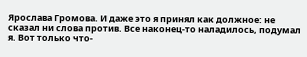Ярослава Громова. И даже это я принял как должное: не сказал ни слова против. Все наконец-то наладилось, подумал я. Вот только что-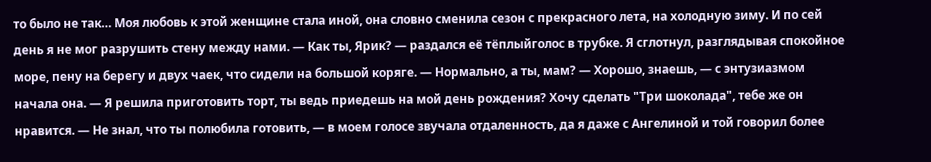то было не так… Моя любовь к этой женщине стала иной, она словно сменила сезон с прекрасного лета, на холодную зиму. И по сей день я не мог разрушить стену между нами. — Как ты, Ярик? — раздался её тёплыйголос в трубке. Я сглотнул, разглядывая спокойное море, пену на берегу и двух чаек, что сидели на большой коряге. — Нормально, а ты, мам? — Хорошо, знаешь, — с энтузиазмом начала она. — Я решила приготовить торт, ты ведь приедешь на мой день рождения? Хочу сделать "Три шоколада", тебе же он нравится. — Не знал, что ты полюбила готовить, — в моем голосе звучала отдаленность, да я даже с Ангелиной и той говорил более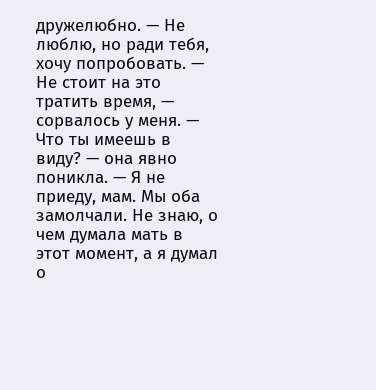дружелюбно. — Не люблю, но ради тебя, хочу попробовать. — Не стоит на это тратить время, — сорвалось у меня. — Что ты имеешь в виду? — она явно поникла. — Я не приеду, мам. Мы оба замолчали. Не знаю, о чем думала мать в этот момент, а я думал о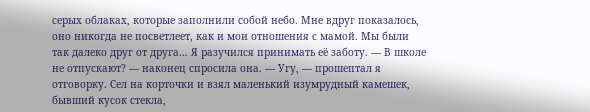серых облаках, которые заполнили собой небо. Мне вдруг показалось, оно никогда не посветлеет, как и мои отношения с мамой. Мы были так далеко друг от друга… Я разучился принимать её заботу. — В школе не отпускают? — наконец спросила она. — Угу, — прошептал я отговорку. Сел на корточки и взял маленький изумрудный камешек, бывший кусок стекла,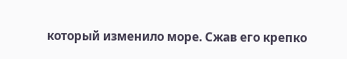который изменило море. Сжав его крепко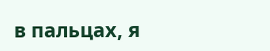в пальцах, я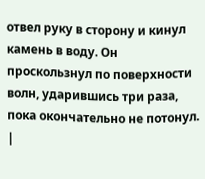отвел руку в сторону и кинул камень в воду. Он проскользнул по поверхности волн, ударившись три раза, пока окончательно не потонул. |